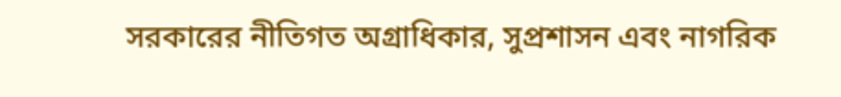সরকারের নীতিগত অগ্রাধিকার, সুপ্রশাসন এবং নাগরিক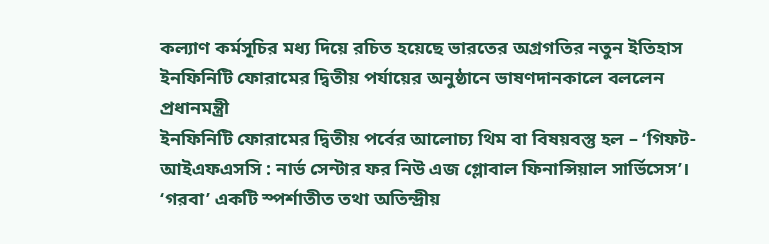কল্যাণ কর্মসূচির মধ্য দিয়ে রচিত হয়েছে ভারতের অগ্রগতির নতুন ইতিহাস
ইনফিনিটি ফোরামের দ্বিতীয় পর্যায়ের অনুষ্ঠানে ভাষণদানকালে বললেন প্রধানমন্ত্রী
ইনফিনিটি ফোরামের দ্বিতীয় পর্বের আলোচ্য থিম বা বিষয়বস্তু হল – ‘গিফট-আইএফএসসি : নার্ভ সেন্টার ফর নিউ এজ গ্লোবাল ফিনান্সিয়াল সার্ভিসেস’।
‘গরবা’ একটি স্পর্শাতীত তথা অতিন্দ্রীয়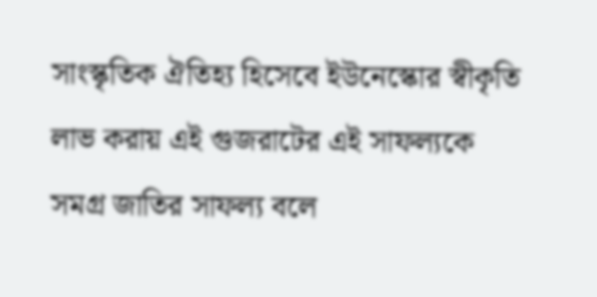সাংস্কৃতিক ঐতিহ্য হিসেবে ইউনেস্কোর স্বীকৃতি লাভ করায় এই গুজরাটের এই সাফল্যকে সমগ্র জাতির সাফল্য বলে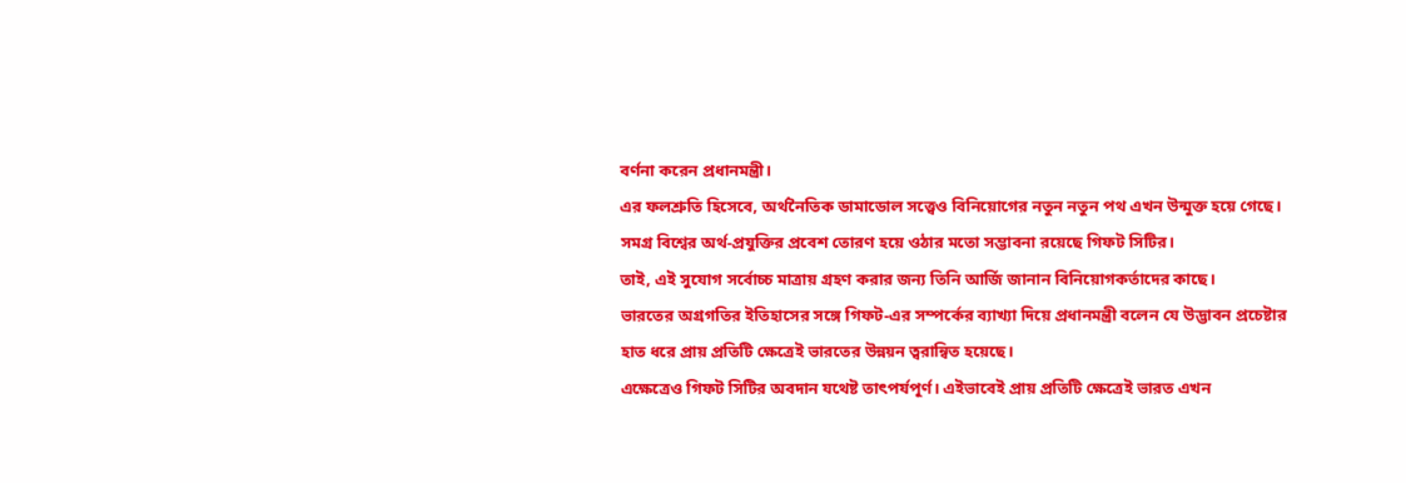বর্ণনা করেন প্রধানমন্ত্রী।
এর ফলশ্রুতি হিসেবে, অর্থনৈতিক ডামাডোল সত্ত্বেও বিনিয়োগের নতুন নতুন পথ এখন উন্মুক্ত হয়ে গেছে।
সমগ্র বিশ্বের অর্থ-প্রযুক্তির প্রবেশ তোরণ হয়ে ওঠার মতো সম্ভাবনা রয়েছে গিফট সিটির।
তাই, এই সুযোগ সর্বোচ্চ মাত্রায় গ্রহণ করার জন্য তিনি আর্জি জানান বিনিয়োগকর্তাদের কাছে।
ভারতের অগ্রগতির ইতিহাসের সঙ্গে গিফট-এর সম্পর্কের ব্যাখ্যা দিয়ে প্রধানমন্ত্রী বলেন যে উদ্ভাবন প্রচেষ্টার হাত ধরে প্রায় প্রতিটি ক্ষেত্রেই ভারতের উন্নয়ন ত্বরান্বিত হয়েছে।
এক্ষেত্রেও গিফট সিটির অবদান যথেষ্ট তাৎপর্যপূর্ণ। এইভাবেই প্রায় প্রতিটি ক্ষেত্রেই ভারত এখন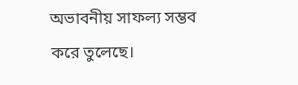অভাবনীয় সাফল্য সম্ভব করে তুলেছে।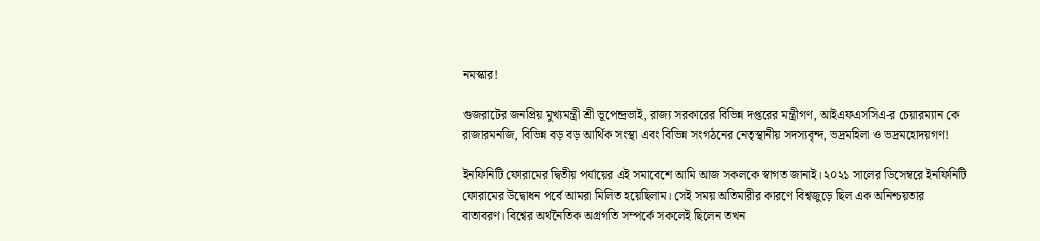নমস্কার!

গুজরাটের জনপ্রিয় মুখ্যমন্ত্রী শ্রী ভূপেন্দ্রভাই, রাজ্য সরকারের বিভিন্ন দপ্তরের মন্ত্রীগণ, আইএফএসসিএ-র চেয়ারম্যান কে রাজারমনজি, বিভিন্ন বড় বড় আর্থিক সংস্থা এবং বিভিন্ন সংগঠনের নেতৃস্থানীয় সদস্যবৃন্দ, ভদ্রমহিলা ও ভদ্রমহোদয়গণ!

ইনফিনিটি ফোরামের দ্বিতীয় পর্যায়ের এই সমাবেশে আমি আজ সকলকে স্বাগত জানাই। ২০২১ সালের ডিসেম্বরে ইনফিনিটি ফোরামের উদ্বোধন পর্বে আমরা মিলিত হয়েছিলাম। সেই সময় অতিমারীর কারণে বিশ্বজুড়ে ছিল এক অনিশ্চয়তার বাতাবরণ। বিশ্বের অর্থনৈতিক অগ্রগতি সম্পর্কে সকলেই ছিলেন তখন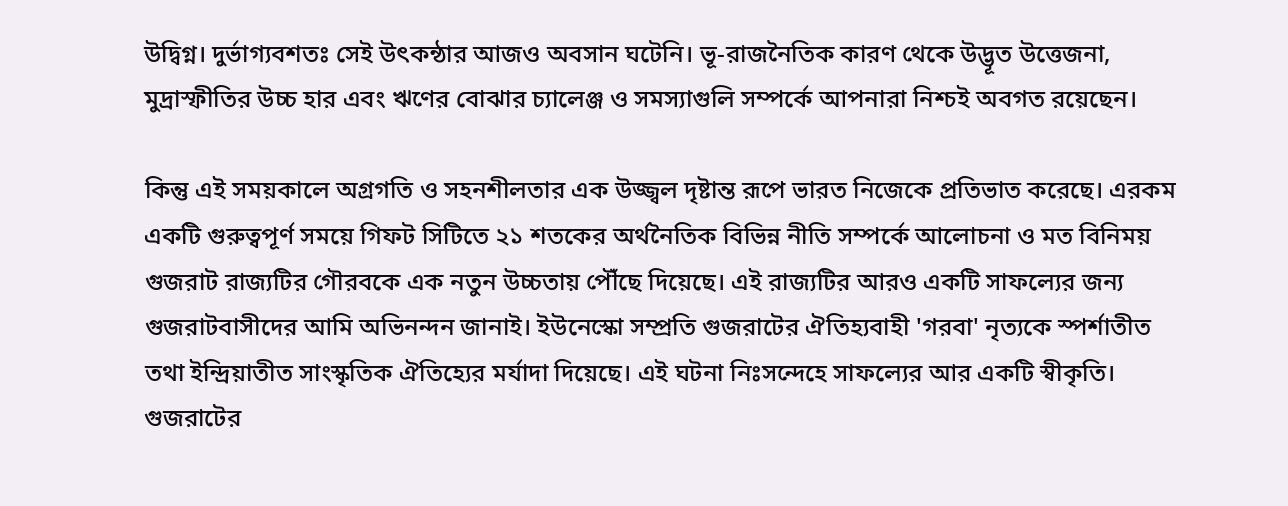উদ্বিগ্ন। দুর্ভাগ্যবশতঃ সেই উৎকন্ঠার আজও অবসান ঘটেনি। ভূ-রাজনৈতিক কারণ থেকে উদ্ভূত উত্তেজনা, মুদ্রাস্ফীতির উচ্চ হার এবং ঋণের বোঝার চ্যালেঞ্জ ও সমস্যাগুলি সম্পর্কে আপনারা নিশ্চই অবগত রয়েছেন।

কিন্তু এই সময়কালে অগ্রগতি ও সহনশীলতার এক উজ্জ্বল দৃষ্টান্ত রূপে ভারত নিজেকে প্রতিভাত করেছে। এরকম একটি গুরুত্বপূর্ণ সময়ে গিফট সিটিতে ২১ শতকের অর্থনৈতিক বিভিন্ন নীতি সম্পর্কে আলোচনা ও মত বিনিময় গুজরাট রাজ্যটির গৌরবকে এক নতুন উচ্চতায় পৌঁছে দিয়েছে। এই রাজ্যটির আরও একটি সাফল্যের জন্য গুজরাটবাসীদের আমি অভিনন্দন জানাই। ইউনেস্কো সম্প্রতি গুজরাটের ঐতিহ্যবাহী 'গরবা' নৃত্যকে স্পর্শাতীত তথা ইন্দ্রিয়াতীত সাংস্কৃতিক ঐতিহ্যের মর্যাদা দিয়েছে। এই ঘটনা নিঃসন্দেহে সাফল্যের আর একটি স্বীকৃতি। গুজরাটের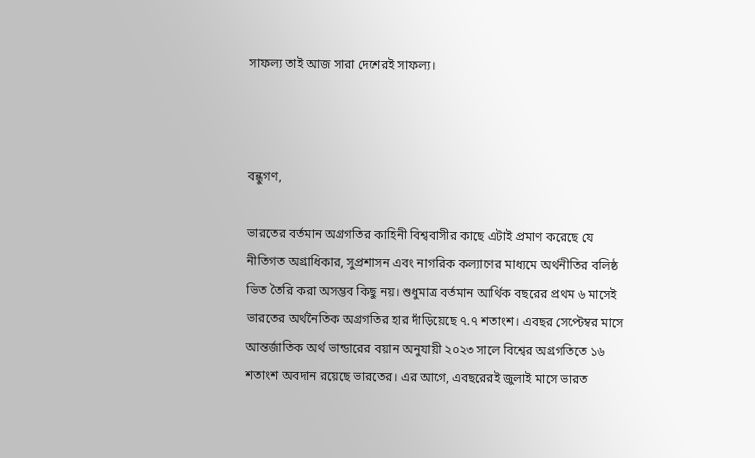সাফল্য তাই আজ সারা দেশেরই সাফল্য।



বন্ধুগণ,

ভারতের বর্তমান অগ্রগতির কাহিনী বিশ্ববাসীর কাছে এটাই প্রমাণ করেছে যে নীতিগত অগ্রাধিকার, সুপ্রশাসন এবং নাগরিক কল্যাণের মাধ্যমে অর্থনীতির বলিষ্ঠ ভিত তৈরি করা অসম্ভব কিছু নয়। শুধুমাত্র বর্তমান আর্থিক বছরের প্রথম ৬ মাসেই ভারতের অর্থনৈতিক অগ্রগতির হার দাঁড়িয়েছে ৭.৭ শতাংশ। এবছর সেপ্টেম্বর মাসে আন্তর্জাতিক অর্থ ভান্ডারের বয়ান অনুযায়ী ২০২৩ সালে বিশ্বের অগ্রগতিতে ১৬ শতাংশ অবদান রয়েছে ভারতের। এর আগে, এবছরেরই জুলাই মাসে ভারত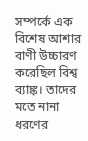সম্পর্কে এক বিশেষ আশার বাণী উচ্চারণ করেছিল বিশ্ব ব্যাঙ্ক। তাদের মতে নানা ধরণের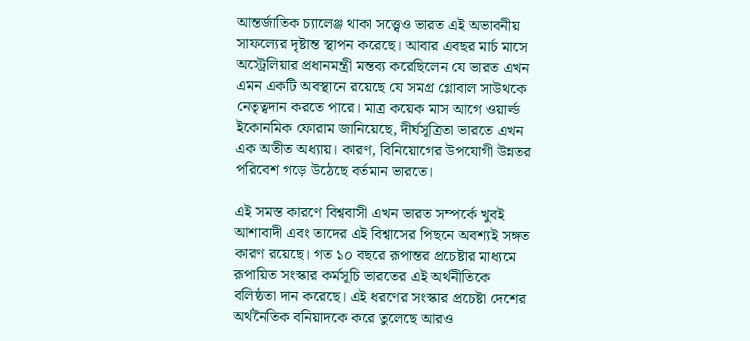আন্তর্জাতিক চ্যালেঞ্জ থাকা সত্ত্বেও ভারত এই অভাবনীয় সাফল্যের দৃষ্টান্ত স্থাপন করেছে। আবার এবছর মার্চ মাসে অস্ট্রেলিয়ার প্রধানমন্ত্রী মন্তব্য করেছিলেন যে ভারত এখন এমন একটি অবস্থানে রয়েছে যে সমগ্র গ্লোবাল সাউথকে নেতৃত্বদান করতে পারে। মাত্র কয়েক মাস আগে ওয়ার্ল্ড ইকোনমিক ফোরাম জানিয়েছে, দীর্ঘসূত্রিতা ভারতে এখন এক অতীত অধ্যায়। কারণ, বিনিয়োগের উপযোগী উন্নতর পরিবেশ গড়ে উঠেছে বর্তমান ভারতে।

এই সমস্ত কারণে বিশ্ববাসী এখন ভারত সম্পর্কে খুবই আশাবাদী এবং তাদের এই বিশ্বাসের পিছনে অবশ্যই সঙ্গত কারণ রয়েছে। গত ১০ বছরে রূপান্তর প্রচেষ্টার মাধ্যমে রূপায়িত সংস্কার কর্মসূচি ভারতের এই অর্থনীতিকে বলিষ্ঠতা দান করেছে। এই ধরণের সংস্কার প্রচেষ্টা দেশের অর্থনৈতিক বনিয়াদকে করে তুলেছে আরও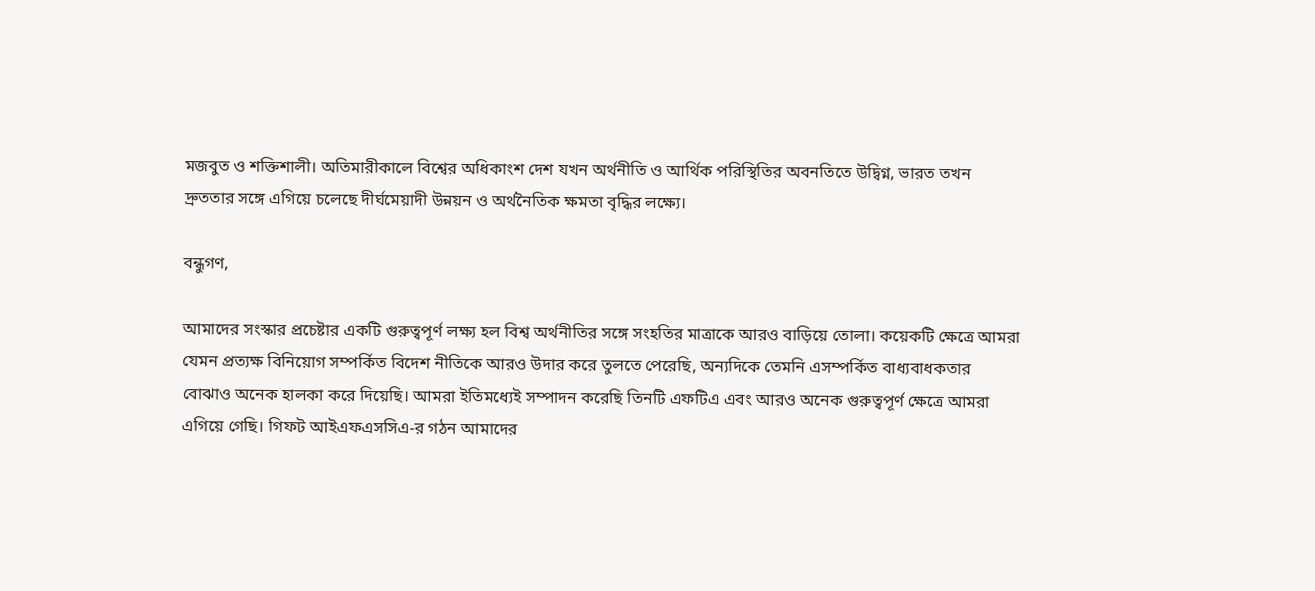মজবুত ও শক্তিশালী। অতিমারীকালে বিশ্বের অধিকাংশ দেশ যখন অর্থনীতি ও আর্থিক পরিস্থিতির অবনতিতে উদ্বিগ্ন, ভারত তখন দ্রুততার সঙ্গে এগিয়ে চলেছে দীর্ঘমেয়াদী উন্নয়ন ও অর্থনৈতিক ক্ষমতা বৃদ্ধির লক্ষ্যে।

বন্ধুগণ,

আমাদের সংস্কার প্রচেষ্টার একটি গুরুত্বপূর্ণ লক্ষ্য হল বিশ্ব অর্থনীতির সঙ্গে সংহতির মাত্রাকে আরও বাড়িয়ে তোলা। কয়েকটি ক্ষেত্রে আমরা যেমন প্রত্যক্ষ বিনিয়োগ সম্পর্কিত বিদেশ নীতিকে আরও উদার করে তুলতে পেরেছি, অন্যদিকে তেমনি এসম্পর্কিত বাধ্যবাধকতার বোঝাও অনেক হালকা করে দিয়েছি। আমরা ইতিমধ্যেই সম্পাদন করেছি তিনটি এফটিএ এবং আরও অনেক গুরুত্বপূর্ণ ক্ষেত্রে আমরা এগিয়ে গেছি। গিফট আইএফএসসিএ-র গঠন আমাদের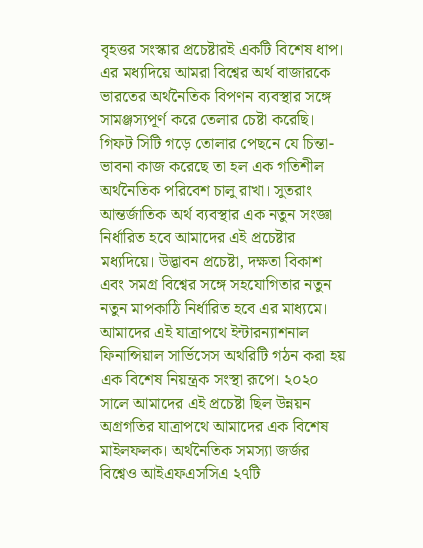বৃহত্তর সংস্কার প্রচেষ্টারই একটি বিশেষ ধাপ। এর মধ্যদিয়ে আমরা বিশ্বের অর্থ বাজারকে ভারতের অর্থনৈতিক বিপণন ব্যবস্থার সঙ্গে সামঞ্জস্যপূর্ণ করে তেলার চেষ্টা করেছি। গিফট সিটি গড়ে তোলার পেছনে যে চিন্তা-ভাবনা কাজ করেছে তা হল এক গতিশীল অর্থনৈতিক পরিবেশ চালু রাখা। সুতরাং আন্তর্জাতিক অর্থ ব্যবস্থার এক নতুন সংজ্ঞা নির্ধারিত হবে আমাদের এই প্রচেষ্টার মধ্যদিয়ে। উদ্ভাবন প্রচেষ্টা, দক্ষতা বিকাশ এবং সমগ্র বিশ্বের সঙ্গে সহযোগিতার নতুন নতুন মাপকাঠি নির্ধারিত হবে এর মাধ্যমে। আমাদের এই যাত্রাপথে ইন্টারন্যাশনাল ফিনান্সিয়াল সার্ভিসেস অথরিটি গঠন করা হয় এক বিশেষ নিয়ন্ত্রক সংস্থা রূপে। ২০২০ সালে আমাদের এই প্রচেষ্টা ছিল উন্নয়ন অগ্রগতির যাত্রাপথে আমাদের এক বিশেষ মাইলফলক। অর্থনৈতিক সমস্যা জর্জর বিশ্বেও আইএফএসসিএ ২৭টি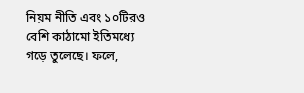নিয়ম নীতি এবং ১০টিরও বেশি কাঠামো ইতিমধ্যে গড়ে তুলেছে। ফলে,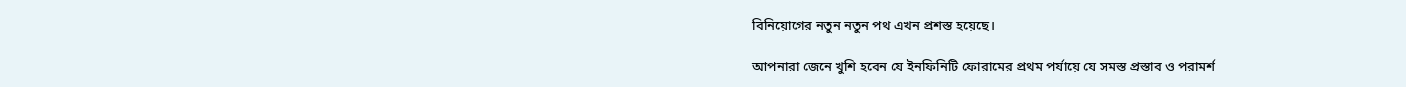বিনিয়োগের নতুন নতুন পথ এখন প্রশস্ত হয়েছে।

আপনারা জেনে খুশি হবেন যে ইনফিনিটি ফোরামের প্রথম পর্যায়ে যে সমস্ত প্রস্তাব ও পরামর্শ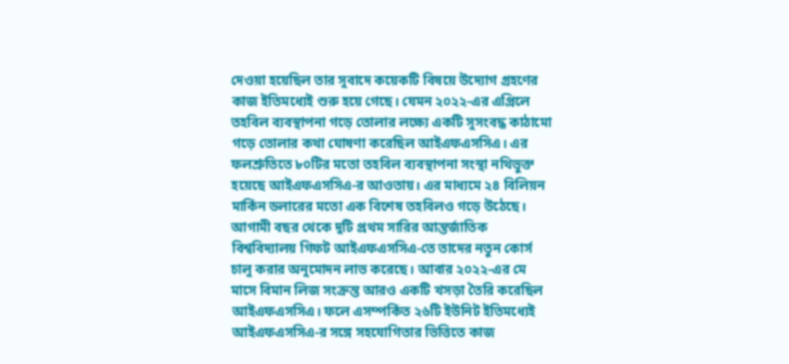দেওয়া হয়েছিল তার সুবাদে কয়েকটি বিষয়ে উদ্যোগ গ্রহণের কাজ ইতিমধ্যেই শুরু হয়ে গেছে। যেমন ২০২২-এর এপ্রিলে তহবিল ব্যবস্থাপনা গড়ে তোলার লক্ষ্যে একটি সুসংবদ্ধ কাঠামো গড়ে তোলার কথা ঘোষণা করেছিল আইএফএসসিএ। এর ফলশ্রুতিতে ৮০টির মতো তহবিল ব্যবস্থাপনা সংস্থা নথিভুক্ত হয়েছে আইএফএসসিএ-র আওতায়। এর মাধ্যমে ২৪ বিলিয়ন মার্কিন ডলারের মতো এক বিশেষ তহবিলও গড়ে উঠেছে। আগামী বছর থেকে দুটি প্রথম সারির আন্তর্জাতিক বিশ্ববিদ্যালয় গিফট আইএফএসসিএ-তে তাদের নতুন কোর্স চালু করার অনুমোদন লাভ করেছে। আবার ২০২২-এর মে মাসে বিমান লিজ সংক্রন্ত আরও একটি খসড়া তৈরি করেছিল আইএফএসসিএ। ফলে এসম্পর্কিত ২৬টি ইউনিট ইতিমধ্যেই আইএফএসসিএ-র সঙ্গে সহযোগিতার ভিত্তিতে কাজ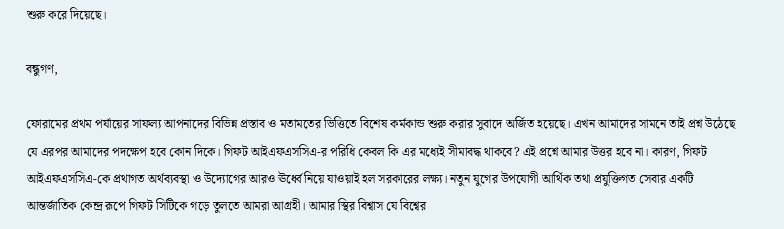শুরু করে দিয়েছে।

বন্ধুগণ,

ফোরামের প্রথম পর্যায়ের সাফল্য আপনাদের বিভিন্ন প্রস্তাব ও মতামতের ভিত্তিতে বিশেষ কর্মকান্ড শুরু করার সুবাদে অর্জিত হয়েছে। এখন আমাদের সামনে তাই প্রশ্ন উঠেছে যে এরপর আমাদের পদক্ষেপ হবে কোন দিকে। গিফট আইএফএসসিএ-র পরিধি কেবল কি এর মধ্যেই সীমাবদ্ধ থাকবে? এই প্রশ্নে আমার উত্তর হবে না। কারণ, গিফট আইএফএসসিএ-কে প্রথাগত অর্থব্যবস্থা ও উদ্যোগের আরও ঊর্ধ্বে নিয়ে যাওয়াই হল সরকারের লক্ষ্য। নতুন যুগের উপযোগী আর্থিক তথা প্রযুক্তিগত সেবার একটি আন্তর্জাতিক কেন্দ্র রূপে গিফট সিটিকে গড়ে তুলতে আমরা আগ্রহী। আমার স্থির বিশ্বাস যে বিশ্বের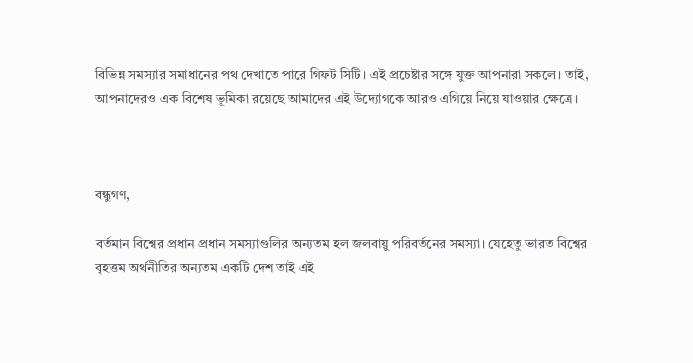বিভিন্ন সমস্যার সমাধানের পথ দেখাতে পারে গিফট সিটি। এই প্রচেষ্টার সঙ্গে যুক্ত আপনারা সকলে। তাই, আপনাদেরও এক বিশেষ ভূমিকা রয়েছে আমাদের এই উদ্যোগকে আরও এগিয়ে নিয়ে যাওয়ার ক্ষেত্রে।



বন্ধুগণ,

বর্তমান বিশ্বের প্রধান প্রধান সমস্যাগুলির অন্যতম হল জলবায়ু পরিবর্তনের সমস্যা। যেহেতু ভারত বিশ্বের বৃহত্তম অর্থনীতির অন্যতম একটি দেশ তাই এই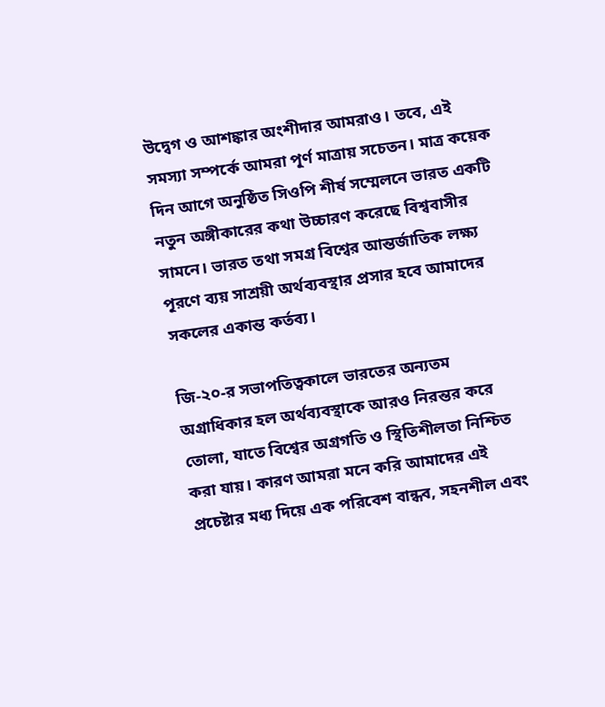উদ্বেগ ও আশঙ্কার অংশীদার আমরাও। তবে, এই সমস্যা সম্পর্কে আমরা পূর্ণ মাত্রায় সচেতন। মাত্র কয়েক দিন আগে অনুষ্ঠিত সিওপি শীর্ষ সম্মেলনে ভারত একটি নতুন অঙ্গীকারের কথা উচ্চারণ করেছে বিশ্ববাসীর সামনে। ভারত তথা সমগ্র বিশ্বের আন্তর্জাতিক লক্ষ্য পূরণে ব্যয় সাশ্রয়ী অর্থব্যবস্থার প্রসার হবে আমাদের সকলের একান্ত কর্তব্য।

জি-২০-র সভাপতিত্বকালে ভারতের অন্যতম অগ্রাধিকার হল অর্থব্যবস্থাকে আরও নিরন্তর করে তোলা, যাতে বিশ্বের অগ্রগতি ও স্থিতিশীলতা নিশ্চিত করা যায়। কারণ আমরা মনে করি আমাদের এই প্রচেষ্টার মধ্য দিয়ে এক পরিবেশ বান্ধব, সহনশীল এবং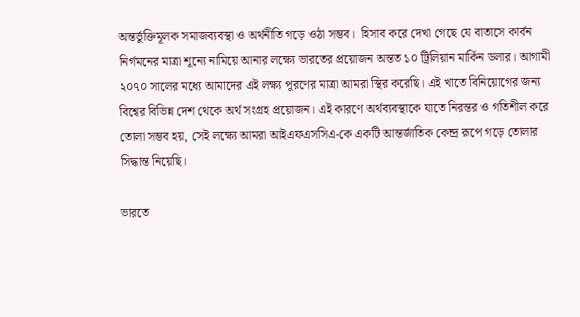অন্তর্ভুক্তিমূলক সমাজব্যবস্থা ও অর্থনীতি গড়ে ওঠা সম্ভব।  হিসাব করে দেখা গেছে যে বাতাসে কার্বন নির্গমনের মাত্রা শূন্যে নামিয়ে আনার লক্ষ্যে ভারতের প্রয়োজন অন্তত ১০ ট্রিলিয়ান মার্কিন ডলার। আগামী ২০৭০ সালের মধ্যে আমাদের এই লক্ষ্য পূরণের মাত্রা আমরা স্থির করেছি। এই খাতে বিনিয়োগের জন্য বিশ্বের বিভিন্ন দেশ থেকে অর্থ সংগ্রহ প্রয়োজন। এই কারণে অর্থব্যবস্থাকে যাতে নিরন্তর ও গতিশীল করে তোলা সম্ভব হয়, সেই লক্ষ্যে আমরা আইএফএসসিএ-কে একটি আন্তর্জাতিক কেন্দ্র রূপে গড়ে তোলার সিদ্ধান্ত নিয়েছি।

ভারতে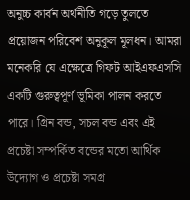অনুচ্চ কার্বন অর্থনীতি গড়ে তুলতে প্রয়োজন পরিবেশ অনুকূল মূলধন। আমরা মনেকরি যে এক্ষেত্রে গিফট আইএফএসসি একটি গুরুত্বপূর্ণ ভূমিকা পালন করতে পারে। গ্রিন বন্ড, সচল বন্ড এবং এই প্রচেষ্টা সম্পর্কিত বন্ডের মতো আর্থিক উদ্যোগ ও প্রচেষ্টা সমগ্র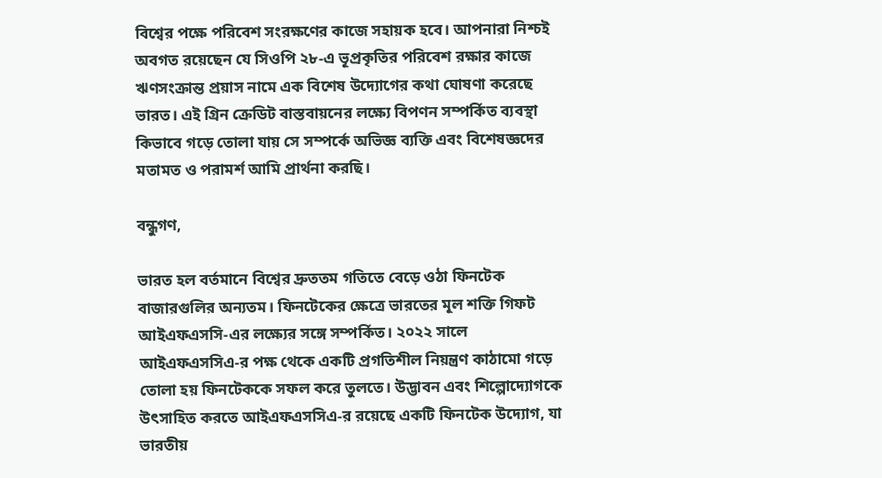বিশ্বের পক্ষে পরিবেশ সংরক্ষণের কাজে সহায়ক হবে। আপনারা নিশ্চই অবগত রয়েছেন যে সিওপি ২৮-এ ভূপ্রকৃতির পরিবেশ রক্ষার কাজে ঋণসংক্রান্ত প্রয়াস নামে এক বিশেষ উদ্যোগের কথা ঘোষণা করেছে ভারত। এই গ্রিন ক্রেডিট বাস্তবায়নের লক্ষ্যে বিপণন সম্পর্কিত ব্যবস্থা কিভাবে গড়ে তোলা যায় সে সম্পর্কে অভিজ্ঞ ব্যক্তি এবং বিশেষজ্ঞদের মতামত ও পরামর্শ আমি প্রার্থনা করছি।

বন্ধুগণ,

ভারত হল বর্তমানে বিশ্বের দ্রুততম গতিতে বেড়ে ওঠা ফিনটেক বাজারগুলির অন্যতম। ফিনটেকের ক্ষেত্রে ভারতের মূল শক্তি গিফট আইএফএসসি-এর লক্ষ্যের সঙ্গে সম্পর্কিত। ২০২২ সালে আইএফএসসিএ-র পক্ষ থেকে একটি প্রগতিশীল নিয়ন্ত্রণ কাঠামো গড়ে তোলা হয় ফিনটেককে সফল করে তুলতে। উদ্ভাবন এবং শিল্পোদ্যোগকে উৎসাহিত করতে আইএফএসসিএ-র রয়েছে একটি ফিনটেক উদ্যোগ, যা ভারতীয়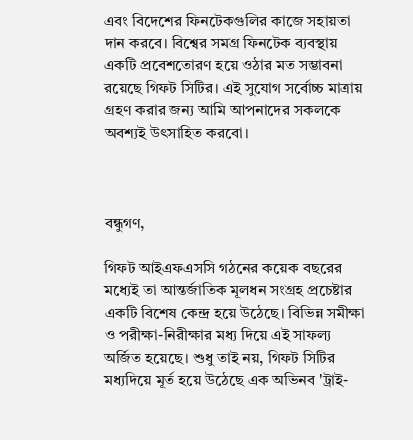এবং বিদেশের ফিনটেকগুলির কাজে সহায়তা দান করবে। বিশ্বের সমগ্র ফিনটেক ব্যবস্থায় একটি প্রবেশতোরণ হয়ে ওঠার মত সম্ভাবনা রয়েছে গিফট সিটির। এই সুযোগ সর্বোচ্চ মাত্রায় গ্রহণ করার জন্য আমি আপনাদের সকলকে অবশ্যই উৎসাহিত করবো।



বন্ধুগণ,

গিফট আইএফএসসি গঠনের কয়েক বছরের মধ্যেই তা আন্তর্জাতিক মূলধন সংগ্রহ প্রচেষ্টার একটি বিশেষ কেন্দ্র হয়ে উঠেছে। বিভিন্ন সমীক্ষা ও পরীক্ষা-নিরীক্ষার মধ্য দিয়ে এই সাফল্য অর্জিত হয়েছে। শুধু তাই নয়, গিফট সিটির মধ্যদিয়ে মূর্ত হয়ে উঠেছে এক অভিনব 'ট্রাই-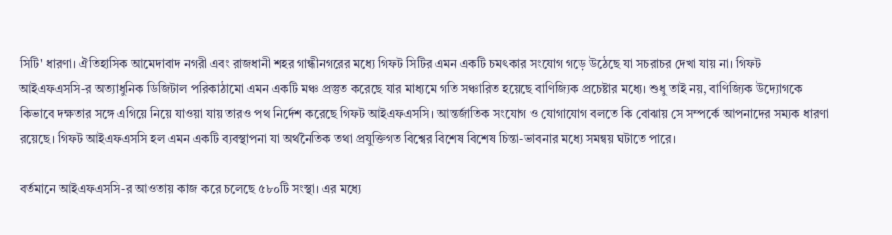সিটি' ধারণা। ঐতিহাসিক আমেদাবাদ নগরী এবং রাজধানী শহর গান্ধীনগরের মধ্যে গিফট সিটির এমন একটি চমৎকার সংযোগ গড়ে উঠেছে যা সচরাচর দেখা যায় না। গিফট আইএফএসসি-র অত্যাধুনিক ডিজিটাল পরিকাঠামো এমন একটি মঞ্চ প্রস্তুত করেছে যার মাধ্যমে গতি সঞ্চারিত হয়েছে বাণিজ্যিক প্রচেষ্টার মধ্যে। শুধু তাই নয়, বাণিজ্যিক উদ্যোগকে কিভাবে দক্ষতার সঙ্গে এগিয়ে নিয়ে যাওয়া যায় তারও পথ নির্দেশ করেছে গিফট আইএফএসসি। আন্তর্জাতিক সংযোগ ও যোগাযোগ বলতে কি বোঝায় সে সম্পর্কে আপনাদের সম্যক ধারণা রয়েছে। গিফট আইএফএসসি হল এমন একটি ব্যবস্থাপনা যা অর্থনৈতিক তথা প্রযুক্তিগত বিশ্বের বিশেষ বিশেষ চিন্তা-ভাবনার মধ্যে সমন্বয় ঘটাতে পারে।

বর্তমানে আইএফএসসি-র আওতায় কাজ করে চলেছে ৫৮০টি সংস্থা। এর মধ্যে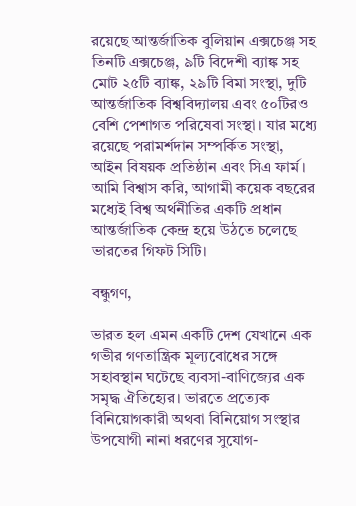রয়েছে আন্তর্জাতিক বুলিয়ান এক্সচেঞ্জ সহ তিনটি এক্সচেঞ্জ, ৯টি বিদেশী ব্যাঙ্ক সহ মোট ২৫টি ব্যাঙ্ক, ২৯টি বিমা সংস্থা, দুটি আন্তর্জাতিক বিশ্ববিদ্যালয় এবং ৫০টিরও বেশি পেশাগত পরিষেবা সংস্থা। যার মধ্যে রয়েছে পরামর্শদান সম্পর্কিত সংস্থা, আইন বিষয়ক প্রতিষ্ঠান এবং সিএ ফার্ম। আমি বিশ্বাস করি, আগামী কয়েক বছরের মধ্যেই বিশ্ব অর্থনীতির একটি প্রধান আন্তর্জাতিক কেন্দ্র হয়ে উঠতে চলেছে ভারতের গিফট সিটি।

বন্ধুগণ,

ভারত হল এমন একটি দেশ যেখানে এক গভীর গণতান্ত্রিক মূল্যবোধের সঙ্গে সহাবস্থান ঘটেছে ব্যবসা-বাণিজ্যের এক সমৃদ্ধ ঐতিহ্যের। ভারতে প্রত্যেক বিনিয়োগকারী অথবা বিনিয়োগ সংস্থার উপযোগী নানা ধরণের সুযোগ-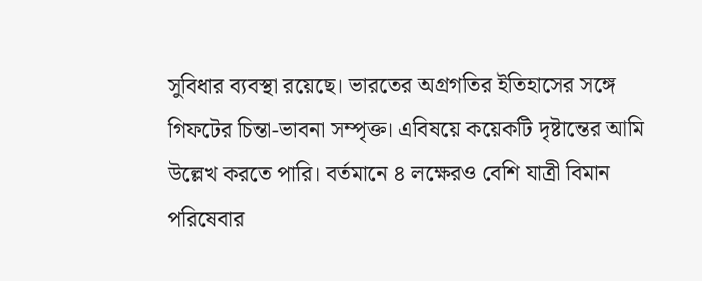সুবিধার ব্যবস্থা রয়েছে। ভারতের অগ্রগতির ইতিহাসের সঙ্গে গিফটের চিন্তা-ভাবনা সম্পৃক্ত। এবিষয়ে কয়েকটি দৃষ্টান্তের আমি উল্লেখ করতে পারি। বর্তমানে ৪ লক্ষেরও বেশি যাত্রী বিমান পরিষেবার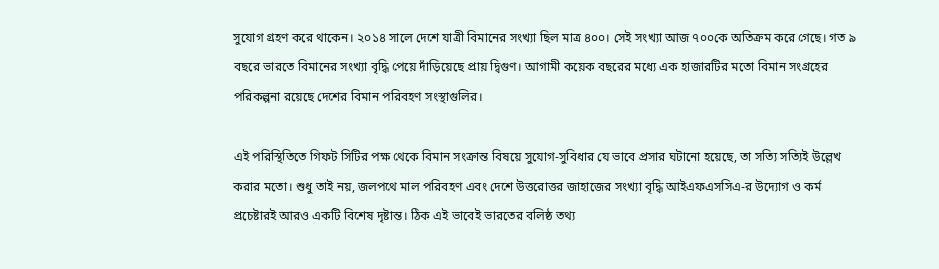সুযোগ গ্রহণ করে থাকেন। ২০১৪ সালে দেশে যাত্রী বিমানের সংখ্যা ছিল মাত্র ৪০০। সেই সংখ্যা আজ ৭০০কে অতিক্রম করে গেছে। গত ৯ বছরে ভারতে বিমানের সংখ্যা বৃদ্ধি পেয়ে দাঁড়িয়েছে প্রায় দ্বিগুণ। আগামী কয়েক বছরের মধ্যে এক হাজারটির মতো বিমান সংগ্রহের পরিকল্পনা রয়েছে দেশের বিমান পরিবহণ সংস্থাগুলির।

এই পরিস্থিতিতে গিফট সিটির পক্ষ থেকে বিমান সংক্রান্ত বিষয়ে সুযোগ-সুবিধার যে ভাবে প্রসার ঘটানো হয়েছে, তা সত্যি সত্যিই উল্লেখ করার মতো। শুধু তাই নয়, জলপথে মাল পরিবহণ এবং দেশে উত্তরোত্তর জাহাজের সংখ্যা বৃদ্ধি আইএফএসসিএ-র উদ্যোগ ও কর্ম প্রচেষ্টারই আরও একটি বিশেষ দৃষ্টান্ত। ঠিক এই ভাবেই ভারতের বলিষ্ঠ তথ্য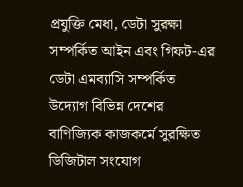প্রযুক্তি মেধা, ডেটা সুরক্ষা সম্পর্কিত আইন এবং গিফট-এর ডেটা এমব্যাসি সম্পর্কিত উদ্যোগ বিভিন্ন দেশের বাণিজ্যিক কাজকর্মে সুরক্ষিত ডিজিটাল সংযোগ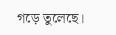গড়ে তুলেছে।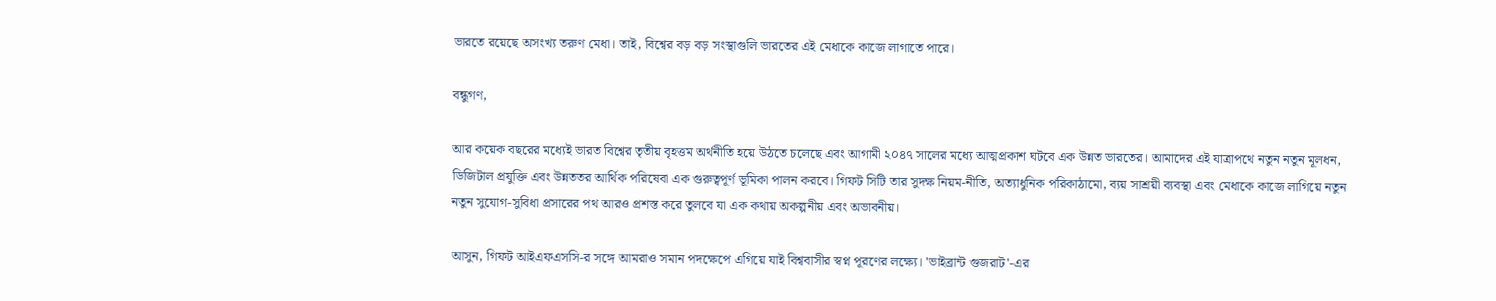ভারতে রয়েছে অসংখ্য তরুণ মেধা। তাই, বিশ্বের বড় বড় সংস্থাগুলি ভারতের এই মেধাকে কাজে লাগাতে পারে।

বন্ধুগণ,

আর কয়েক বছরের মধ্যেই ভারত বিশ্বের তৃতীয় বৃহত্তম অর্থনীতি হয়ে উঠতে চলেছে এবং আগামী ২০৪৭ সালের মধ্যে আত্মপ্রকাশ ঘটবে এক উন্নত ভারতের। আমাদের এই যাত্রাপথে নতুন নতুন মূলধন, ডিজিটাল প্রযুক্তি এবং উন্নততর আর্থিক পরিষেবা এক গুরুত্বপূর্ণ ভূমিকা পালন করবে। গিফট সিটি তার সুদক্ষ নিয়ম-নীতি, অত্যাধুনিক পরিকাঠামো, ব্যয় সাশ্রয়ী ব্যবস্থা এবং মেধাকে কাজে লাগিয়ে নতুন নতুন সুযোগ-সুবিধা প্রসারের পথ আরও প্রশস্ত করে তুলবে যা এক কথায় অকল্পনীয় এবং অভাবনীয়।

আসুন, গিফট আইএফএসসি-র সঙ্গে আমরাও সমান পদক্ষেপে এগিয়ে যাই বিশ্ববাসীর স্বপ্ন পূরণের লক্ষ্যে। 'ভাইব্রান্ট গুজরাট'-এর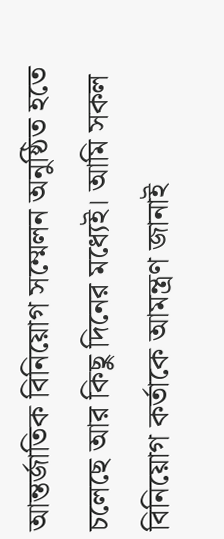আন্তর্জাতিক বিনিয়োগ সম্মেলন অনুষ্ঠিত হতে চলেছে আর কিছু দিনের মধ্যেই। আমি সকল বিনিয়োগ কর্তাকে আমন্ত্রণ জানাই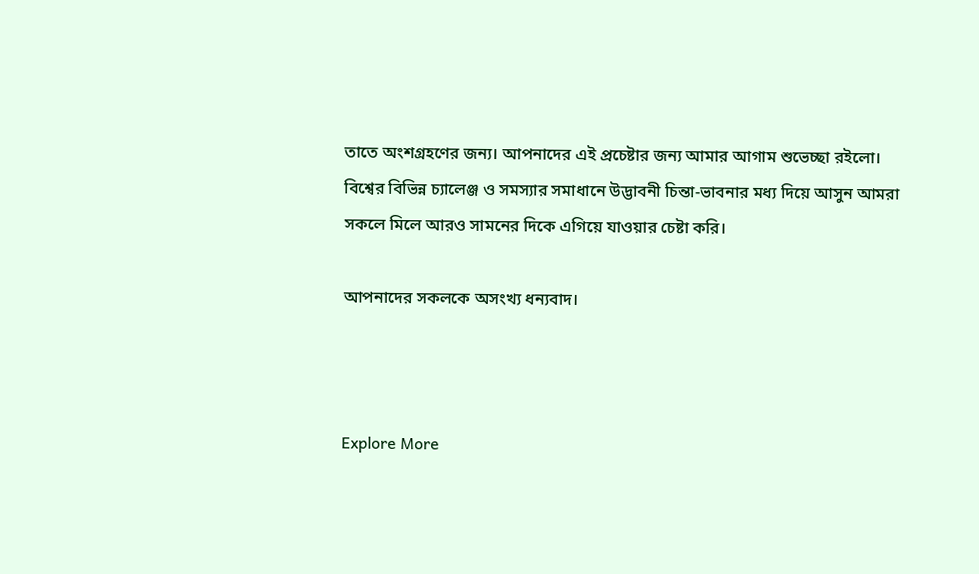তাতে অংশগ্রহণের জন্য। আপনাদের এই প্রচেষ্টার জন্য আমার আগাম শুভেচ্ছা রইলো। বিশ্বের বিভিন্ন চ্যালেঞ্জ ও সমস্যার সমাধানে উদ্ভাবনী চিন্তা-ভাবনার মধ্য দিয়ে আসুন আমরা সকলে মিলে আরও সামনের দিকে এগিয়ে যাওয়ার চেষ্টা করি।

আপনাদের সকলকে অসংখ্য ধন্যবাদ।



Explore More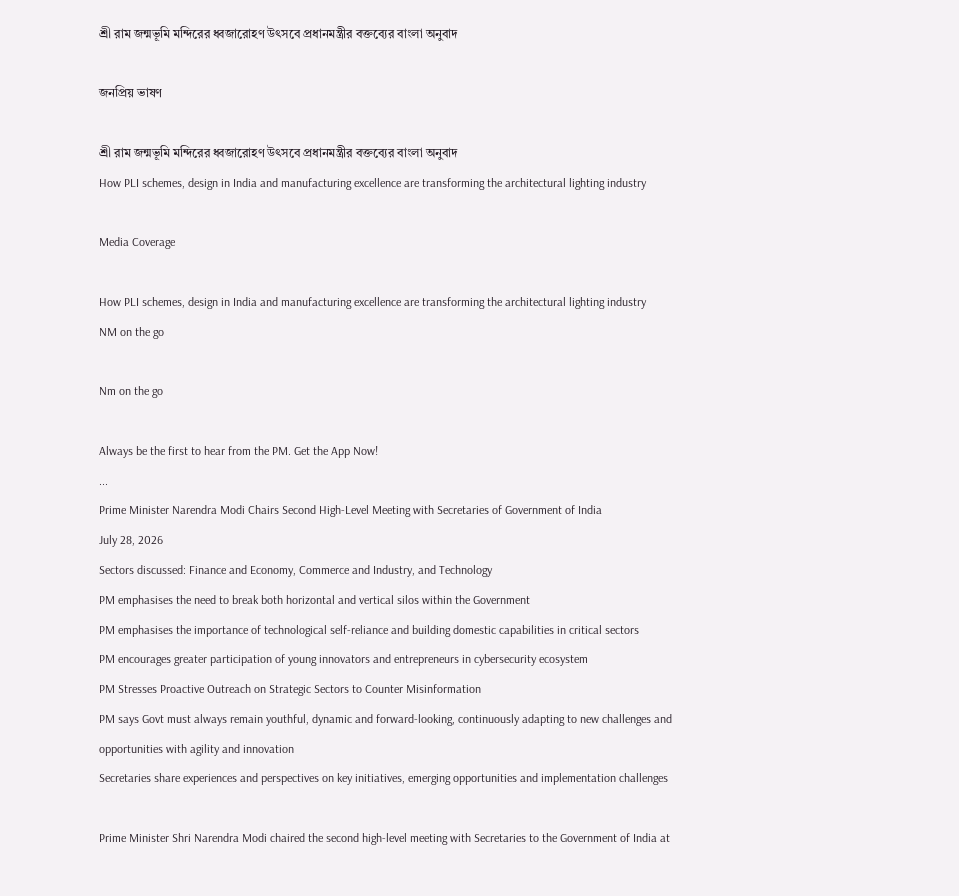শ্রী রাম জন্মভূমি মন্দিরের ধ্বজারোহণ উৎসবে প্রধানমন্ত্রীর বক্তব্যের বাংলা অনুবাদ

জনপ্রিয় ভাষণ

শ্রী রাম জন্মভূমি মন্দিরের ধ্বজারোহণ উৎসবে প্রধানমন্ত্রীর বক্তব্যের বাংলা অনুবাদ
How PLI schemes, design in India and manufacturing excellence are transforming the architectural lighting industry

Media Coverage

How PLI schemes, design in India and manufacturing excellence are transforming the architectural lighting industry
NM on the go

Nm on the go

Always be the first to hear from the PM. Get the App Now!
...
Prime Minister Narendra Modi Chairs Second High-Level Meeting with Secretaries of Government of India
July 28, 2026
Sectors discussed: Finance and Economy, Commerce and Industry, and Technology
PM emphasises the need to break both horizontal and vertical silos within the Government
PM emphasises the importance of technological self-reliance and building domestic capabilities in critical sectors
PM encourages greater participation of young innovators and entrepreneurs in cybersecurity ecosystem
PM Stresses Proactive Outreach on Strategic Sectors to Counter Misinformation
PM says Govt must always remain youthful, dynamic and forward-looking, continuously adapting to new challenges and opportunities with agility and innovation
Secretaries share experiences and perspectives on key initiatives, emerging opportunities and implementation challenges

Prime Minister Shri Narendra Modi chaired the second high-level meeting with Secretaries to the Government of India at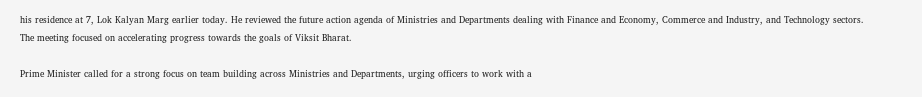his residence at 7, Lok Kalyan Marg earlier today. He reviewed the future action agenda of Ministries and Departments dealing with Finance and Economy, Commerce and Industry, and Technology sectors. The meeting focused on accelerating progress towards the goals of Viksit Bharat.

Prime Minister called for a strong focus on team building across Ministries and Departments, urging officers to work with a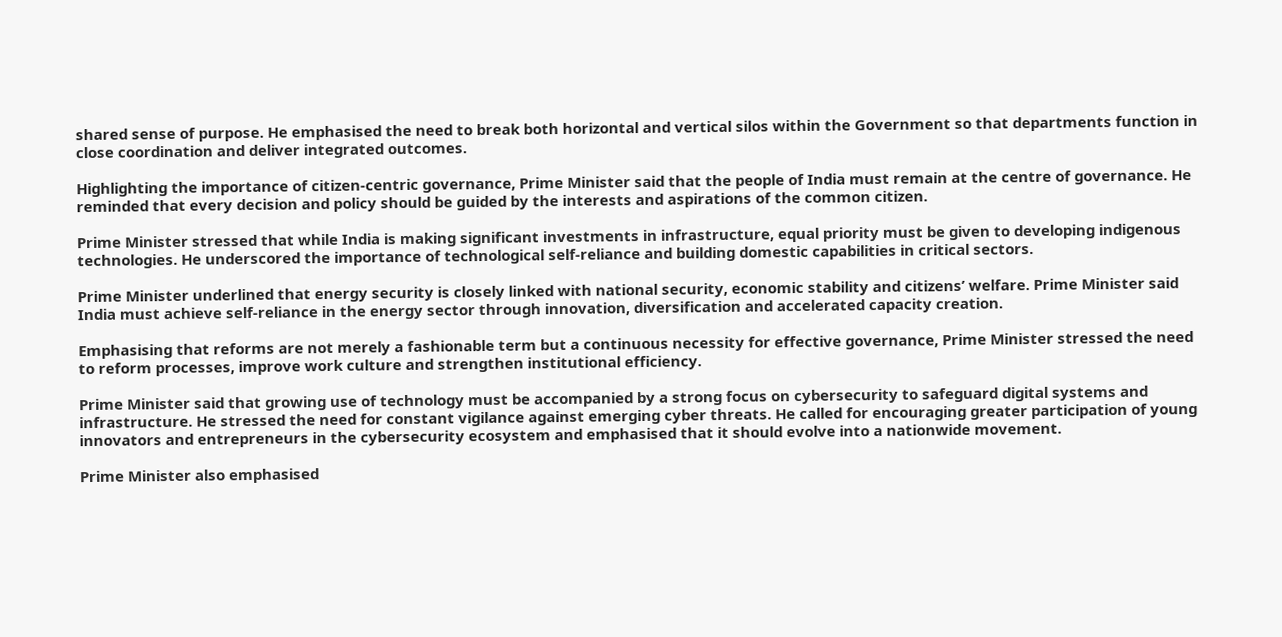shared sense of purpose. He emphasised the need to break both horizontal and vertical silos within the Government so that departments function in close coordination and deliver integrated outcomes.

Highlighting the importance of citizen-centric governance, Prime Minister said that the people of India must remain at the centre of governance. He reminded that every decision and policy should be guided by the interests and aspirations of the common citizen.

Prime Minister stressed that while India is making significant investments in infrastructure, equal priority must be given to developing indigenous technologies. He underscored the importance of technological self-reliance and building domestic capabilities in critical sectors.

Prime Minister underlined that energy security is closely linked with national security, economic stability and citizens’ welfare. Prime Minister said India must achieve self-reliance in the energy sector through innovation, diversification and accelerated capacity creation.

Emphasising that reforms are not merely a fashionable term but a continuous necessity for effective governance, Prime Minister stressed the need to reform processes, improve work culture and strengthen institutional efficiency.

Prime Minister said that growing use of technology must be accompanied by a strong focus on cybersecurity to safeguard digital systems and infrastructure. He stressed the need for constant vigilance against emerging cyber threats. He called for encouraging greater participation of young innovators and entrepreneurs in the cybersecurity ecosystem and emphasised that it should evolve into a nationwide movement.

Prime Minister also emphasised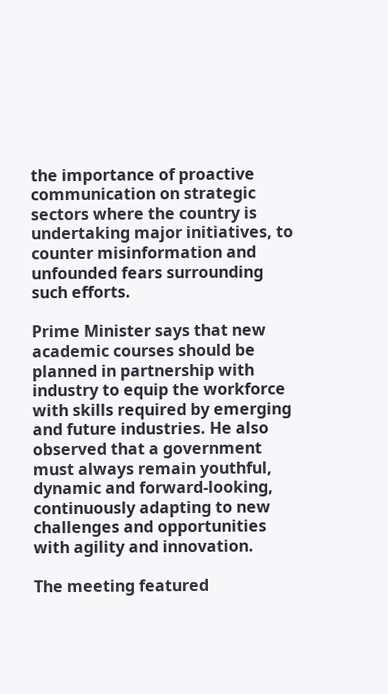the importance of proactive communication on strategic sectors where the country is undertaking major initiatives, to counter misinformation and unfounded fears surrounding such efforts.

Prime Minister says that new academic courses should be planned in partnership with industry to equip the workforce with skills required by emerging and future industries. He also observed that a government must always remain youthful, dynamic and forward-looking, continuously adapting to new challenges and opportunities with agility and innovation.

The meeting featured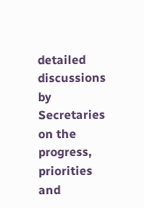detailed discussions by Secretaries on the progress, priorities and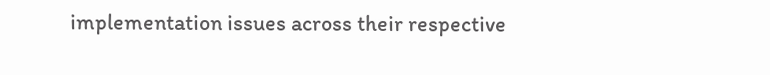implementation issues across their respective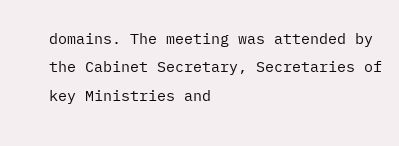domains. The meeting was attended by the Cabinet Secretary, Secretaries of key Ministries and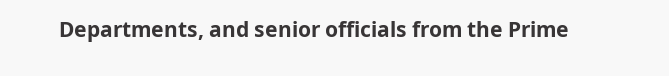Departments, and senior officials from the Prime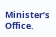Minister’s Office.